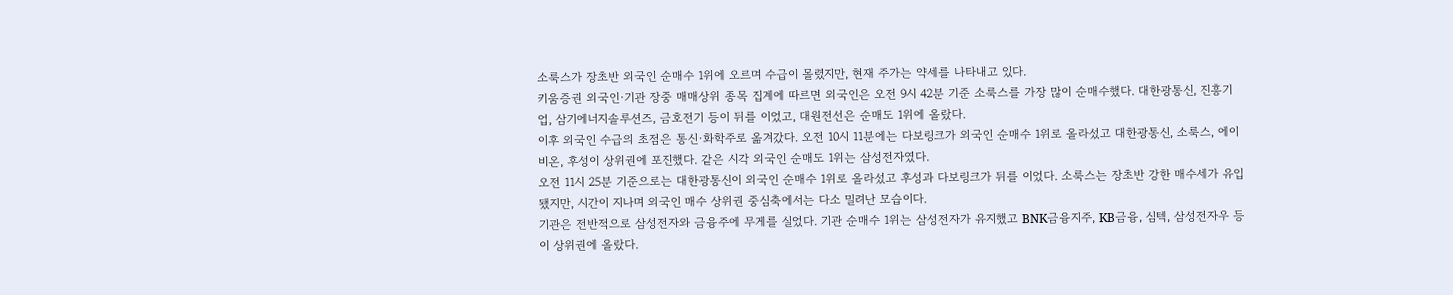소룩스가 장초반 외국인 순매수 1위에 오르며 수급이 몰렸지만, 현재 주가는 약세를 나타내고 있다.
키움증권 외국인·기관 장중 매매상위 종목 집계에 따르면 외국인은 오전 9시 42분 기준 소룩스를 가장 많이 순매수했다. 대한광통신, 진흥기업, 삼기에너지솔루션즈, 금호전기 등이 뒤를 이었고, 대원전선은 순매도 1위에 올랐다.
이후 외국인 수급의 초점은 통신·화학주로 옮겨갔다. 오전 10시 11분에는 다보링크가 외국인 순매수 1위로 올라섰고 대한광통신, 소룩스, 에이비온, 후성이 상위권에 포진했다. 같은 시각 외국인 순매도 1위는 삼성전자였다.
오전 11시 25분 기준으로는 대한광통신이 외국인 순매수 1위로 올라섰고 후성과 다보링크가 뒤를 이었다. 소룩스는 장초반 강한 매수세가 유입됐지만, 시간이 지나며 외국인 매수 상위권 중심축에서는 다소 밀려난 모습이다.
기관은 전반적으로 삼성전자와 금융주에 무게를 실었다. 기관 순매수 1위는 삼성전자가 유지했고 BNK금융지주, KB금융, 심텍, 삼성전자우 등이 상위권에 올랐다.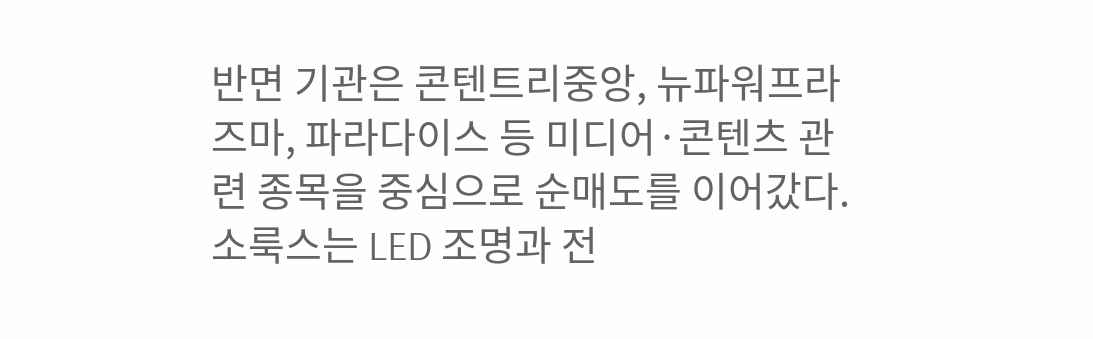반면 기관은 콘텐트리중앙, 뉴파워프라즈마, 파라다이스 등 미디어·콘텐츠 관련 종목을 중심으로 순매도를 이어갔다.
소룩스는 LED 조명과 전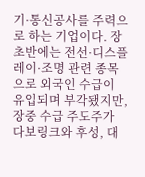기·통신공사를 주력으로 하는 기업이다. 장초반에는 전선·디스플레이·조명 관련 종목으로 외국인 수급이 유입되며 부각됐지만, 장중 수급 주도주가 다보링크와 후성, 대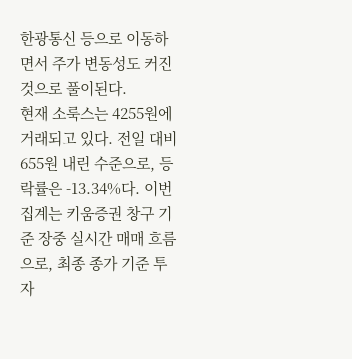한광통신 등으로 이동하면서 주가 변동성도 커진 것으로 풀이된다.
현재 소룩스는 4255원에 거래되고 있다. 전일 대비 655원 내린 수준으로, 등락률은 -13.34%다. 이번 집계는 키움증권 창구 기준 장중 실시간 매매 흐름으로, 최종 종가 기준 투자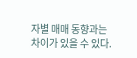자별 매매 동향과는 차이가 있을 수 있다.